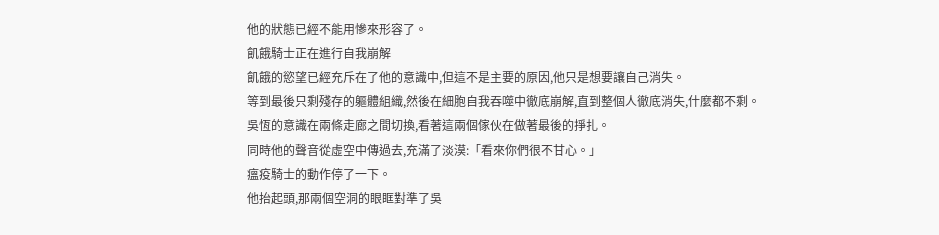他的狀態已經不能用慘來形容了。
飢餓騎士正在進行自我崩解
飢餓的慾望已經充斥在了他的意識中,但這不是主要的原因,他只是想要讓自己消失。
等到最後只剩殘存的軀體組織,然後在細胞自我吞噬中徹底崩解,直到整個人徹底消失,什麼都不剩。
吳恆的意識在兩條走廊之間切換,看著這兩個傢伙在做著最後的掙扎。
同時他的聲音從虛空中傳過去,充滿了淡漠:「看來你們很不甘心。」
瘟疫騎士的動作停了一下。
他抬起頭,那兩個空洞的眼眶對準了吳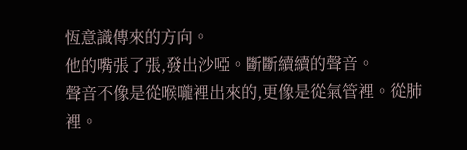恆意識傳來的方向。
他的嘴張了張,發出沙啞。斷斷續續的聲音。
聲音不像是從喉嚨裡出來的,更像是從氣管裡。從肺裡。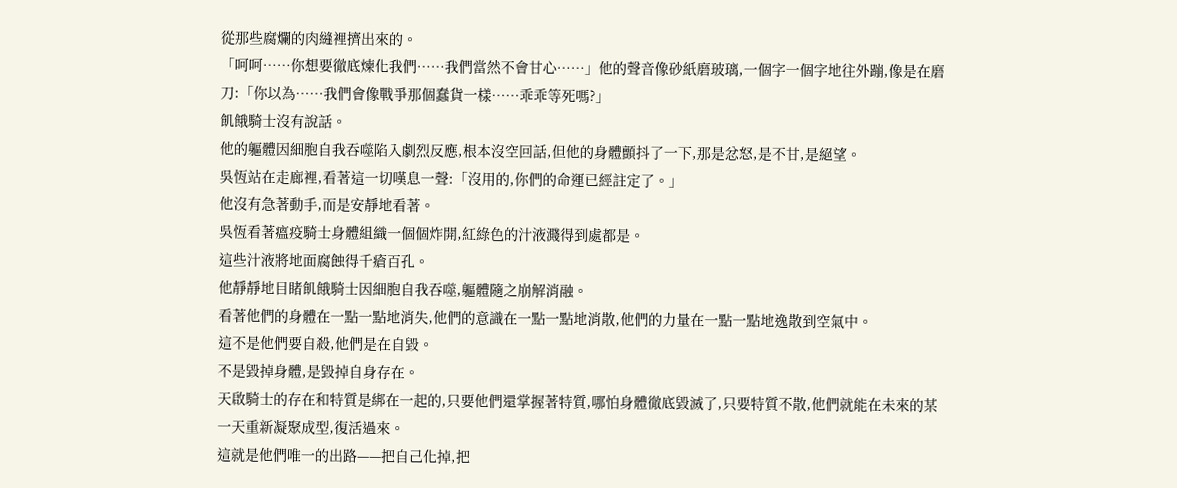從那些腐爛的肉縫裡擠出來的。
「呵呵……你想要徹底煉化我們……我們當然不會甘心……」他的聲音像砂紙磨玻璃,一個字一個字地往外蹦,像是在磨刀:「你以為……我們會像戰爭那個蠢貨一樣……乖乖等死嗎?」
飢餓騎士沒有說話。
他的軀體因細胞自我吞噬陷入劇烈反應,根本沒空回話,但他的身體顫抖了一下,那是忿怒,是不甘,是絕望。
吳恆站在走廊裡,看著這一切嘆息一聲:「沒用的,你們的命運已經註定了。」
他沒有急著動手,而是安靜地看著。
吳恆看著瘟疫騎士身體組織一個個炸開,紅綠色的汁液濺得到處都是。
這些汁液將地面腐蝕得千瘡百孔。
他靜靜地目睹飢餓騎士因細胞自我吞噬,軀體隨之崩解消融。
看著他們的身體在一點一點地消失,他們的意識在一點一點地消散,他們的力量在一點一點地逸散到空氣中。
這不是他們要自殺,他們是在自毀。
不是毀掉身體,是毀掉自身存在。
天啟騎士的存在和特質是綁在一起的,只要他們還掌握著特質,哪怕身體徹底毀滅了,只要特質不散,他們就能在未來的某一天重新凝聚成型,復活過來。
這就是他們唯一的出路——把自己化掉,把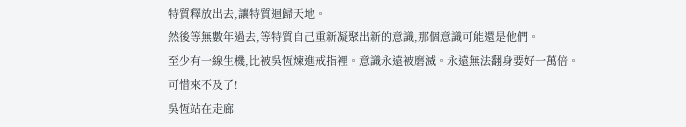特質釋放出去,讓特質迴歸天地。
然後等無數年過去,等特質自己重新凝聚出新的意識,那個意識可能還是他們。
至少有一線生機,比被吳恆煉進戒指裡。意識永遠被磨滅。永遠無法翻身要好一萬倍。
可惜來不及了!
吳恆站在走廊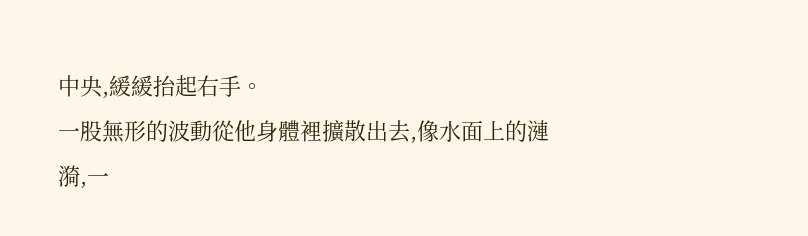中央,緩緩抬起右手。
一股無形的波動從他身體裡擴散出去,像水面上的漣漪,一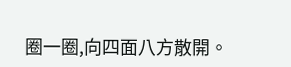圈一圈,向四面八方散開。